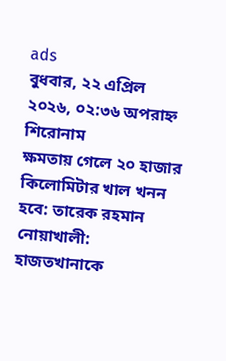ads
বুধবার, ২২ এপ্রিল ২০২৬, ০২:৩৬ অপরাহ্ন
শিরোনাম
ক্ষমতায় গেলে ২০ হাজার কিলোমিটার খাল খনন হবে: তারেক রহমান নোয়াখালী: হাজতখানাকে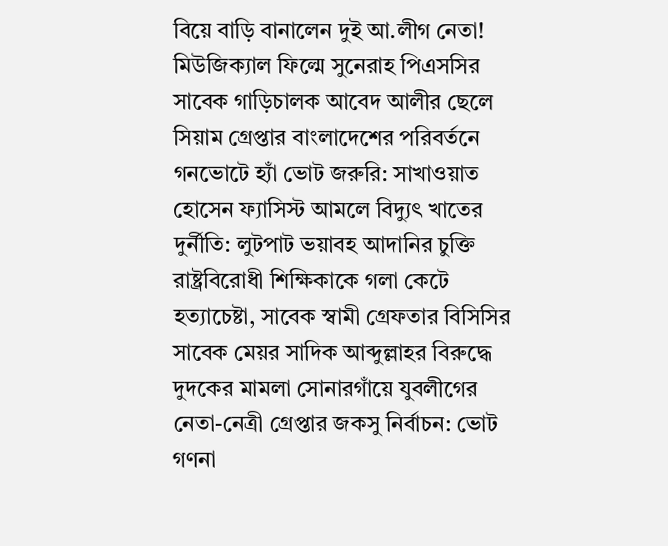বিয়ে বাড়ি বানালেন দুই আ.লীগ নেতা! মিউজিক্যাল ফিল্মে সুনেরাহ পিএসসির সাবেক গাড়িচালক আবেদ আলীর ছেলে সিয়াম গ্রেপ্তার বাংলাদেশের পরিবর্তনে গনভোটে হ্যাঁ ভোট জরুরি: সাখাওয়াত হোসেন ফ্যাসিস্ট আমলে বিদ্যুৎ খাতের দুর্নীতি: লুটপাট ভয়াবহ আদানির চুক্তি রাষ্ট্রবিরোধী শিক্ষিকাকে গলা কেটে হত্যাচেষ্টা, সাবেক স্বামী গ্রেফতার বিসিসির সাবেক মেয়র সাদিক আব্দুল্লাহর বিরুদ্ধে দুদকের মামলা সোনারগাঁয়ে যুবলীগের নেতা-নেত্রী গ্রেপ্তার জকসু নির্বাচন: ভোট গণনা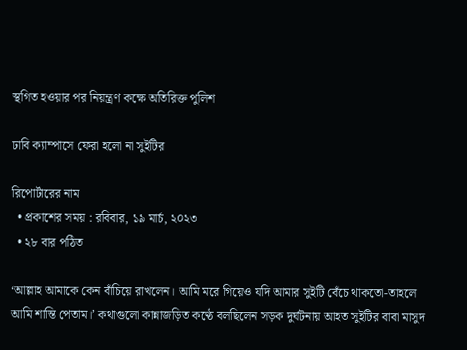স্থগিত হওয়ার পর নিয়ন্ত্রণ কক্ষে অতিরিক্ত পুলিশ

ঢাবি ক্যাম্পাসে ফেরা হলো না সুইটির

রিপোর্টারের নাম
  • প্রকাশের সময় : রবিবার, ১৯ মার্চ, ২০২৩
  • ২৮ বার পঠিত

‘আল্লাহ আমাকে কেন বাঁচিয়ে রাখলেন। আমি মরে গিয়েও যদি আমার সুইটি বেঁচে থাকতো-তাহলে আমি শান্তি পেতাম।’ কথাগুলো কান্নাজড়িত কণ্ঠে বলছিলেন সড়ক দুর্ঘটনায় আহত সুইটির বাবা মাসুদ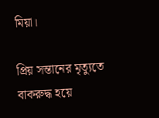মিয়া।

প্রিয় সন্তানের মৃত্যুতে বাকরুদ্ধ হয়ে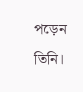পড়েন তিনি।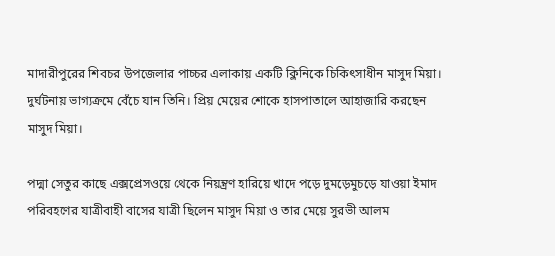মাদারীপুরের শিবচর উপজেলার পাচ্চর এলাকায় একটি ক্লিনিকে চিকিৎসাধীন মাসুদ মিয়া। দুর্ঘটনায় ভাগ্যক্রমে বেঁচে যান তিনি। প্রিয় মেয়ের শোকে হাসপাতালে আহাজারি করছেন মাসুদ মিয়া।

পদ্মা সেতুর কাছে এক্সপ্রেসওয়ে থেকে নিয়ন্ত্রণ হারিয়ে খাদে পড়ে দুমড়েমুচড়ে যাওয়া ইমাদ পরিবহণের যাত্রীবাহী বাসের যাত্রী ছিলেন মাসুদ মিয়া ও তার মেয়ে সুরভী আলম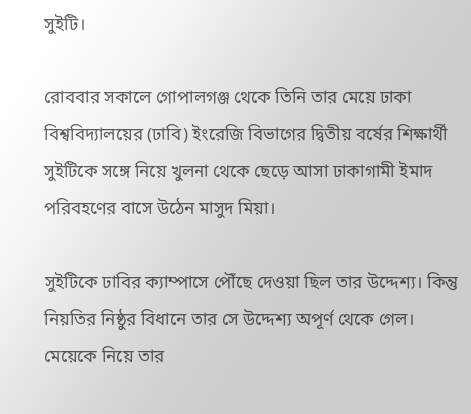সুইটি।

রোববার সকালে গোপালগঞ্জ থেকে তিনি তার মেয়ে ঢাকা বিশ্ববিদ্যালয়ের (ঢাবি) ইংরেজি বিভাগের দ্বিতীয় বর্ষের শিক্ষার্থী সুইটিকে সঙ্গে নিয়ে খুলনা থেকে ছেড়ে আসা ঢাকাগামী ইমাদ পরিবহণের বাসে উঠেন মাসুদ মিয়া।

সুইটিকে ঢাবির ক্যাম্পাসে পৌঁছে দেওয়া ছিল তার উদ্দেশ্য। কিন্তু নিয়তির নিষ্ঠুর বিধানে তার সে উদ্দেশ্য অপূর্ণ থেকে গেল। মেয়েকে নিয়ে তার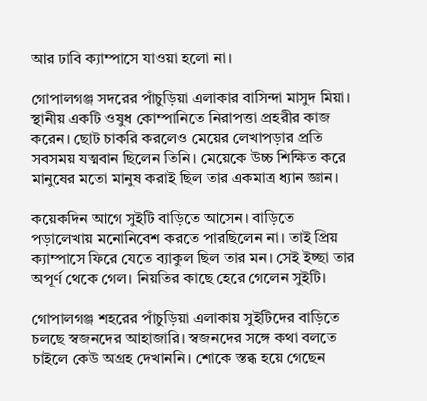আর ঢাবি ক্যাম্পাসে যাওয়া হলো না।

গোপালগঞ্জ সদরের পাঁচুড়িয়া এলাকার বাসিন্দা মাসুদ মিয়া। স্থানীয় একটি ওষুধ কোম্পানিতে নিরাপত্তা প্রহরীর কাজ করেন। ছোট চাকরি করলেও মেয়ের লেখাপড়ার প্রতি সবসময় যত্মবান ছিলেন তিনি। মেয়েকে উচ্চ শিক্ষিত করে মানুষের মতো মানুষ করাই ছিল তার একমাত্র ধ্যান জ্ঞান।

কয়েকদিন আগে সুইটি বাড়িতে আসেন। বাড়িতে পড়ালেখায় মনোনিবেশ করতে পারছিলেন না। তাই প্রিয় ক্যাম্পাসে ফিরে যেতে ব্যাকুল ছিল তার মন। সেই ইচ্ছা তার অপূর্ণ থেকে গেল। নিয়তির কাছে হেরে গেলেন সুইটি।

গোপালগঞ্জ শহরের পাঁচুড়িয়া এলাকায় সুইটিদের বাড়িতে চলছে স্বজনদের আহাজারি। স্বজনদের সঙ্গে কথা বলতে চাইলে কেউ অগ্রহ দেখাননি। শোকে স্তব্ধ হয়ে গেছেন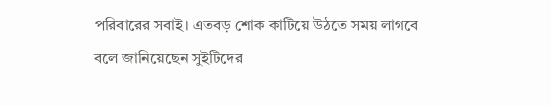পরিবারের সবাই। এতবড় শোক কাটিয়ে উঠতে সময় লাগবে বলে জানিয়েছেন সুইটিদের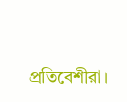প্রতিবেশীরা।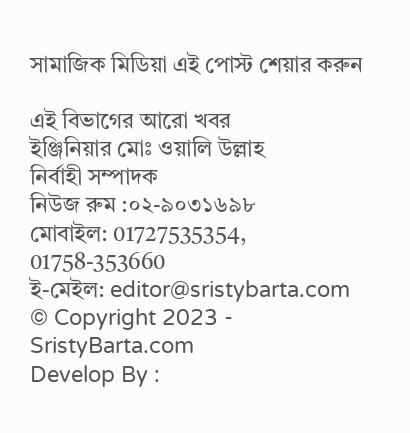সামাজিক মিডিয়া এই পোস্ট শেয়ার করুন

এই বিভাগের আরো খবর
ইঞ্জিনিয়ার মোঃ ওয়ালি উল্লাহ
নির্বাহী সম্পাদক
নিউজ রুম :০২-৯০৩১৬৯৮
মোবাইল: 01727535354, 01758-353660
ই-মেইল: editor@sristybarta.com
© Copyright 2023 - SristyBarta.com
Develop By :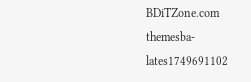BDiTZone.com
themesba-lates1749691102